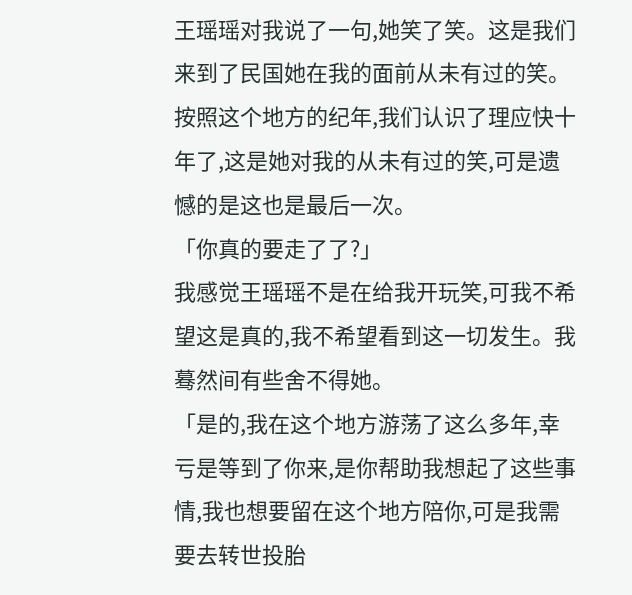王瑶瑶对我说了一句,她笑了笑。这是我们来到了民国她在我的面前从未有过的笑。按照这个地方的纪年,我们认识了理应快十年了,这是她对我的从未有过的笑,可是遗憾的是这也是最后一次。
「你真的要走了了?」
我感觉王瑶瑶不是在给我开玩笑,可我不希望这是真的,我不希望看到这一切发生。我蓦然间有些舍不得她。
「是的,我在这个地方游荡了这么多年,幸亏是等到了你来,是你帮助我想起了这些事情,我也想要留在这个地方陪你,可是我需要去转世投胎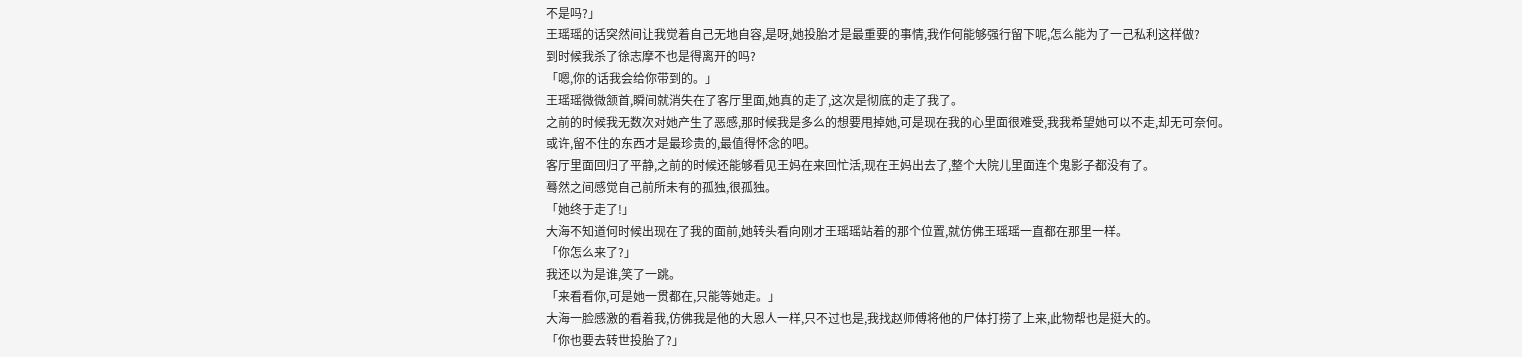不是吗?」
王瑶瑶的话突然间让我觉着自己无地自容,是呀,她投胎才是最重要的事情,我作何能够强行留下呢,怎么能为了一己私利这样做?
到时候我杀了徐志摩不也是得离开的吗?
「嗯,你的话我会给你带到的。」
王瑶瑶微微颔首,瞬间就消失在了客厅里面,她真的走了,这次是彻底的走了我了。
之前的时候我无数次对她产生了恶感,那时候我是多么的想要甩掉她,可是现在我的心里面很难受,我我希望她可以不走,却无可奈何。
或许,留不住的东西才是最珍贵的,最值得怀念的吧。
客厅里面回归了平静,之前的时候还能够看见王妈在来回忙活,现在王妈出去了,整个大院儿里面连个鬼影子都没有了。
蓦然之间感觉自己前所未有的孤独,很孤独。
「她终于走了!」
大海不知道何时候出现在了我的面前,她转头看向刚才王瑶瑶站着的那个位置,就仿佛王瑶瑶一直都在那里一样。
「你怎么来了?」
我还以为是谁,笑了一跳。
「来看看你,可是她一贯都在,只能等她走。」
大海一脸感激的看着我,仿佛我是他的大恩人一样,只不过也是,我找赵师傅将他的尸体打捞了上来,此物帮也是挺大的。
「你也要去转世投胎了?」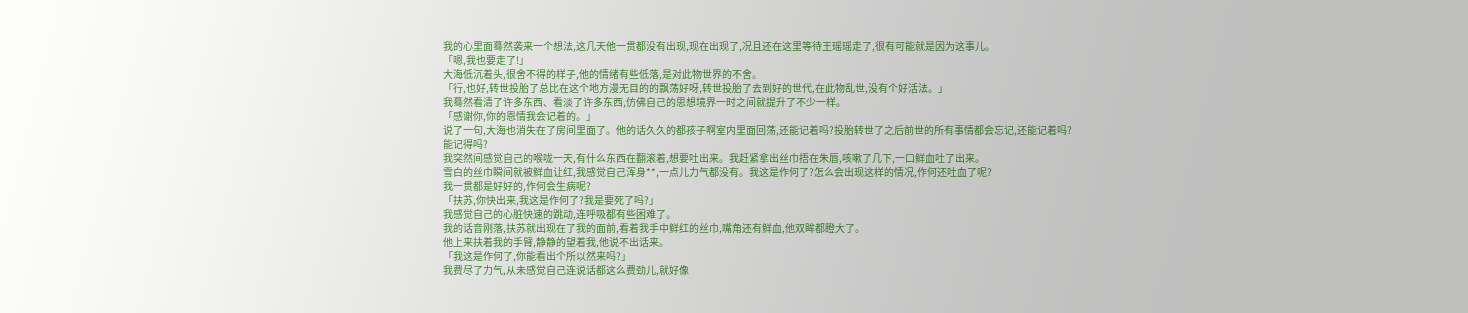我的心里面蓦然袭来一个想法,这几天他一贯都没有出现,现在出现了,况且还在这里等待王瑶瑶走了,很有可能就是因为这事儿。
「嗯,我也要走了!」
大海低沉着头,很舍不得的样子,他的情绪有些低落,是对此物世界的不舍。
「行,也好,转世投胎了总比在这个地方漫无目的的飘荡好呀,转世投胎了去到好的世代,在此物乱世,没有个好活法。」
我蓦然看清了许多东西、看淡了许多东西,仿佛自己的思想境界一时之间就提升了不少一样。
「感谢你,你的恩情我会记着的。」
说了一句,大海也消失在了房间里面了。他的话久久的都孩子啊室内里面回荡,还能记着吗?投胎转世了之后前世的所有事情都会忘记,还能记着吗?
能记得吗?
我突然间感觉自己的喉咙一天,有什么东西在翻滚着,想要吐出来。我赶紧拿出丝巾捂在朱唇,咳嗽了几下,一口鲜血吐了出来。
雪白的丝巾瞬间就被鲜血让红,我感觉自己浑身**,一点儿力气都没有。我这是作何了?怎么会出现这样的情况,作何还吐血了呢?
我一贯都是好好的,作何会生病呢?
「扶苏,你快出来,我这是作何了?我是要死了吗?」
我感觉自己的心脏快速的跳动,连呼吸都有些困难了。
我的话音刚落,扶苏就出现在了我的面前,看着我手中鲜红的丝巾,嘴角还有鲜血,他双眸都瞪大了。
他上来扶着我的手臂,静静的望着我,他说不出话来。
「我这是作何了,你能看出个所以然来吗?」
我费尽了力气,从未感觉自己连说话都这么费劲儿,就好像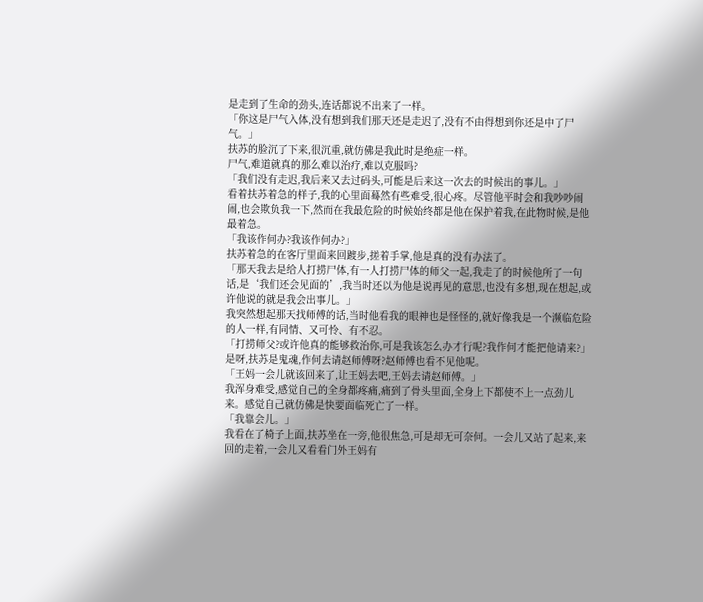是走到了生命的劲头,连话都说不出来了一样。
「你这是尸气入体,没有想到我们那天还是走迟了,没有不由得想到你还是中了尸气。」
扶苏的脸沉了下来,很沉重,就仿佛是我此时是绝症一样。
尸气,难道就真的那么难以治疗,难以克服吗?
「我们没有走迟,我后来又去过码头,可能是后来这一次去的时候出的事儿。」
看着扶苏着急的样子,我的心里面蓦然有些难受,很心疼。尽管他平时会和我吵吵闹闹,也会欺负我一下,然而在我最危险的时候始终都是他在保护着我,在此物时候,是他最着急。
「我该作何办?我该作何办?」
扶苏着急的在客厅里面来回踱步,搓着手掌,他是真的没有办法了。
「那天我去是给人打捞尸体,有一人打捞尸体的师父一起,我走了的时候他所了一句话,是‘我们还会见面的’,我当时还以为他是说再见的意思,也没有多想,现在想起,或许他说的就是我会出事儿。」
我突然想起那天找师傅的话,当时他看我的眼神也是怪怪的,就好像我是一个濒临危险的人一样,有同情、又可怜、有不忍。
「打捞师父?或许他真的能够救治你,可是我该怎么办才行呢?我作何才能把他请来?」
是呀,扶苏是鬼魂,作何去请赵师傅呀?赵师傅也看不见他呢。
「王妈一会儿就该回来了,让王妈去吧,王妈去请赵师傅。」
我浑身难受,感觉自己的全身都疼痛,痛到了骨头里面,全身上下都使不上一点劲儿来。感觉自己就仿佛是快要面临死亡了一样。
「我靠会儿。」
我看在了椅子上面,扶苏坐在一旁,他很焦急,可是却无可奈何。一会儿又站了起来,来回的走着,一会儿又看看门外王妈有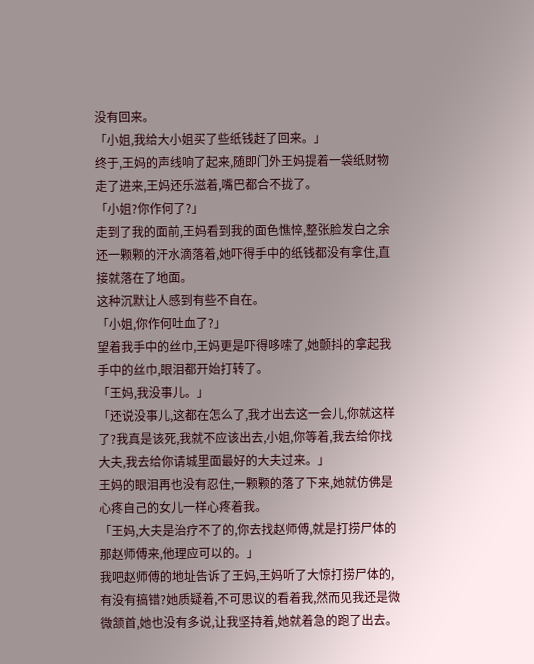没有回来。
「小姐,我给大小姐买了些纸钱赶了回来。」
终于,王妈的声线响了起来,随即门外王妈提着一袋纸财物走了进来,王妈还乐滋着,嘴巴都合不拢了。
「小姐?你作何了?」
走到了我的面前,王妈看到我的面色憔悴,整张脸发白之余还一颗颗的汗水滴落着,她吓得手中的纸钱都没有拿住,直接就落在了地面。
这种沉默让人感到有些不自在。
「小姐,你作何吐血了?」
望着我手中的丝巾,王妈更是吓得哆嗦了,她颤抖的拿起我手中的丝巾,眼泪都开始打转了。
「王妈,我没事儿。」
「还说没事儿,这都在怎么了,我才出去这一会儿,你就这样了?我真是该死,我就不应该出去,小姐,你等着,我去给你找大夫,我去给你请城里面最好的大夫过来。」
王妈的眼泪再也没有忍住,一颗颗的落了下来,她就仿佛是心疼自己的女儿一样心疼着我。
「王妈,大夫是治疗不了的,你去找赵师傅,就是打捞尸体的那赵师傅来,他理应可以的。」
我吧赵师傅的地址告诉了王妈,王妈听了大惊打捞尸体的,有没有搞错?她质疑着,不可思议的看着我,然而见我还是微微颔首,她也没有多说,让我坚持着,她就着急的跑了出去。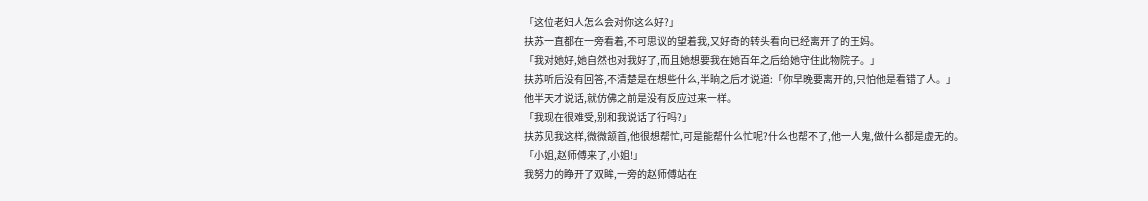「这位老妇人怎么会对你这么好?」
扶苏一直都在一旁看着,不可思议的望着我,又好奇的转头看向已经离开了的王妈。
「我对她好,她自然也对我好了,而且她想要我在她百年之后给她守住此物院子。」
扶苏听后没有回答,不清楚是在想些什么,半晌之后才说道:「你早晚要离开的,只怕他是看错了人。」
他半天才说话,就仿佛之前是没有反应过来一样。
「我现在很难受,别和我说话了行吗?」
扶苏见我这样,微微颔首,他很想帮忙,可是能帮什么忙呢?什么也帮不了,他一人鬼,做什么都是虚无的。
「小姐,赵师傅来了,小姐!」
我努力的睁开了双眸,一旁的赵师傅站在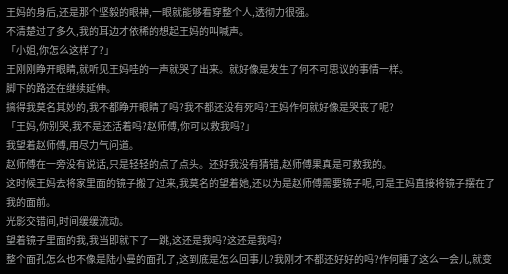王妈的身后,还是那个坚毅的眼神,一眼就能够看穿整个人,透彻力很强。
不清楚过了多久,我的耳边才依稀的想起王妈的叫喊声。
「小姐,你怎么这样了?」
王刚刚睁开眼睛,就听见王妈哇的一声就哭了出来。就好像是发生了何不可思议的事情一样。
脚下的路还在继续延伸。
搞得我莫名其妙的,我不都睁开眼睛了吗?我不都还没有死吗?王妈作何就好像是哭丧了呢?
「王妈,你别哭,我不是还活着吗?赵师傅,你可以救我吗?」
我望着赵师傅,用尽力气问道。
赵师傅在一旁没有说话,只是轻轻的点了点头。还好我没有猜错,赵师傅果真是可救我的。
这时候王妈去将家里面的镜子搬了过来,我莫名的望着她,还以为是赵师傅需要镜子呢,可是王妈直接将镜子摆在了我的面前。
光影交错间,时间缓缓流动。
望着镜子里面的我,我当即就下了一跳,这还是我吗?这还是我吗?
整个面孔怎么也不像是陆小曼的面孔了,这到底是怎么回事儿?我刚才不都还好好的吗?作何睡了这么一会儿,就变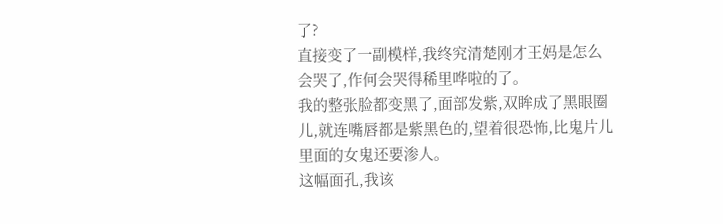了?
直接变了一副模样,我终究清楚刚才王妈是怎么会哭了,作何会哭得稀里哗啦的了。
我的整张脸都变黑了,面部发紫,双眸成了黑眼圈儿,就连嘴唇都是紫黑色的,望着很恐怖,比鬼片儿里面的女鬼还要渗人。
这幅面孔,我该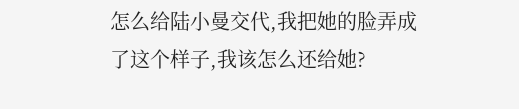怎么给陆小曼交代,我把她的脸弄成了这个样子,我该怎么还给她?